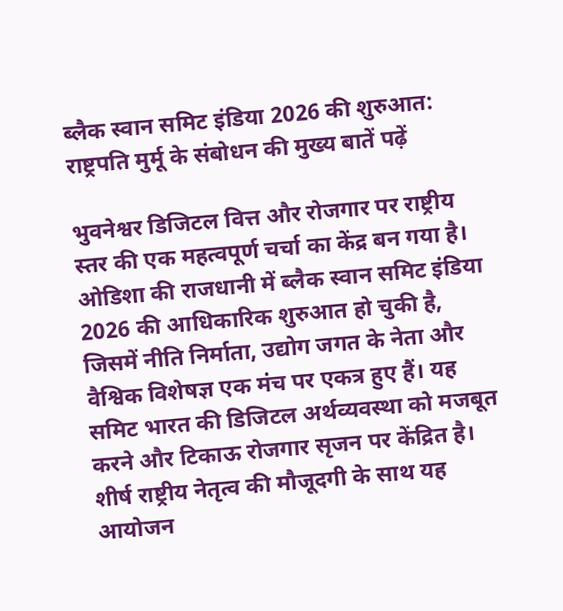ब्लैक स्वान समिट इंडिया 2026 की शुरुआत: राष्ट्रपति मुर्मू के संबोधन की मुख्य बातें पढ़ें

भुवनेश्वर डिजिटल वित्त और रोजगार पर राष्ट्रीय स्तर की एक महत्वपूर्ण चर्चा का केंद्र बन गया है। ओडिशा की राजधानी में ब्लैक स्वान समिट इंडिया 2026 की आधिकारिक शुरुआत हो चुकी है, जिसमें नीति निर्माता, उद्योग जगत के नेता और वैश्विक विशेषज्ञ एक मंच पर एकत्र हुए हैं। यह समिट भारत की डिजिटल अर्थव्यवस्था को मजबूत करने और टिकाऊ रोजगार सृजन पर केंद्रित है। शीर्ष राष्ट्रीय नेतृत्व की मौजूदगी के साथ यह आयोजन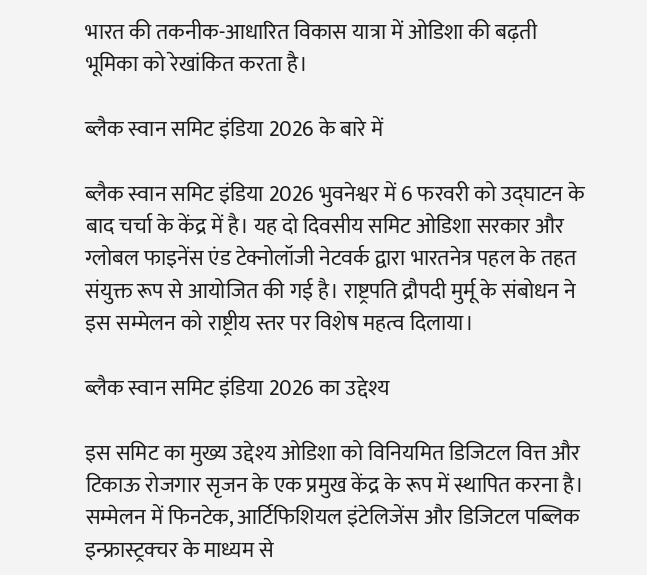भारत की तकनीक-आधारित विकास यात्रा में ओडिशा की बढ़ती भूमिका को रेखांकित करता है।

ब्लैक स्वान समिट इंडिया 2026 के बारे में

ब्लैक स्वान समिट इंडिया 2026 भुवनेश्वर में 6 फरवरी को उद्घाटन के बाद चर्चा के केंद्र में है। यह दो दिवसीय समिट ओडिशा सरकार और ग्लोबल फाइनेंस एंड टेक्नोलॉजी नेटवर्क द्वारा भारतनेत्र पहल के तहत संयुक्त रूप से आयोजित की गई है। राष्ट्रपति द्रौपदी मुर्मू के संबोधन ने इस सम्मेलन को राष्ट्रीय स्तर पर विशेष महत्व दिलाया।

ब्लैक स्वान समिट इंडिया 2026 का उद्देश्य

इस समिट का मुख्य उद्देश्य ओडिशा को विनियमित डिजिटल वित्त और टिकाऊ रोजगार सृजन के एक प्रमुख केंद्र के रूप में स्थापित करना है। सम्मेलन में फिनटेक, आर्टिफिशियल इंटेलिजेंस और डिजिटल पब्लिक इन्फ्रास्ट्रक्चर के माध्यम से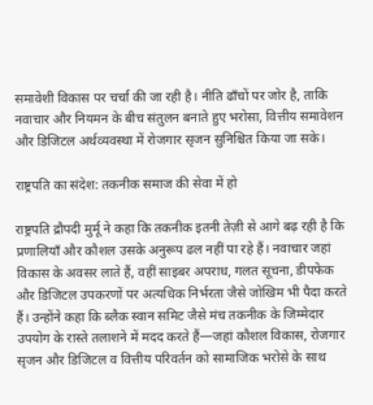समावेशी विकास पर चर्चा की जा रही है। नीति ढाँचों पर जोर है, ताकि नवाचार और नियमन के बीच संतुलन बनाते हुए भरोसा, वित्तीय समावेशन और डिजिटल अर्थव्यवस्था में रोजगार सृजन सुनिश्चित किया जा सके।

राष्ट्रपति का संदेश: तकनीक समाज की सेवा में हो

राष्ट्रपति द्रौपदी मुर्मू ने कहा कि तकनीक इतनी तेज़ी से आगे बढ़ रही है कि प्रणालियाँ और कौशल उसके अनुरूप ढल नहीं पा रहे हैं। नवाचार जहां विकास के अवसर लाते हैं, वहीं साइबर अपराध, गलत सूचना, डीपफेक और डिजिटल उपकरणों पर अत्यधिक निर्भरता जैसे जोखिम भी पैदा करते हैं। उन्होंने कहा कि ब्लैक स्वान समिट जैसे मंच तकनीक के जिम्मेदार उपयोग के रास्ते तलाशने में मदद करते हैं—जहां कौशल विकास, रोजगार सृजन और डिजिटल व वित्तीय परिवर्तन को सामाजिक भरोसे के साथ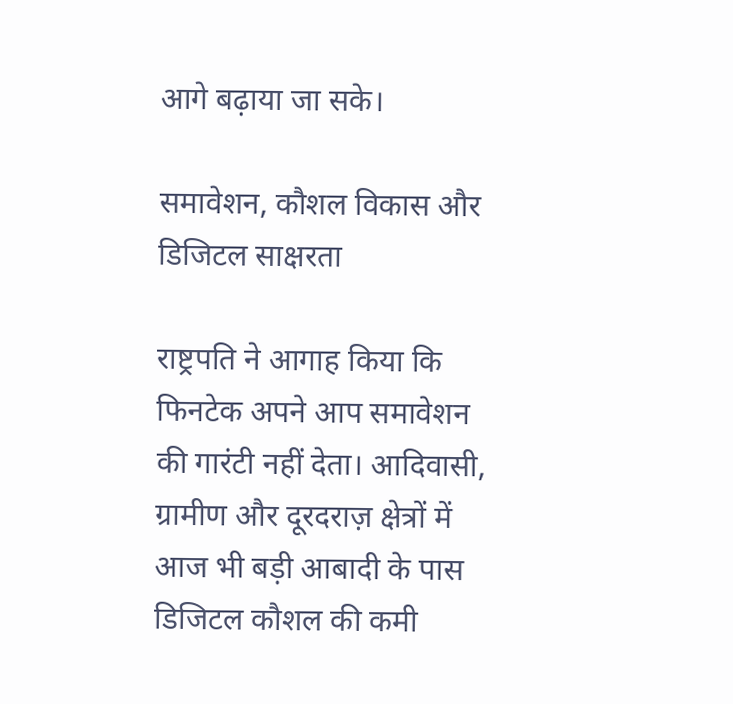आगे बढ़ाया जा सके।

समावेशन, कौशल विकास और डिजिटल साक्षरता

राष्ट्रपति ने आगाह किया कि फिनटेक अपने आप समावेशन की गारंटी नहीं देता। आदिवासी, ग्रामीण और दूरदराज़ क्षेत्रों में आज भी बड़ी आबादी के पास डिजिटल कौशल की कमी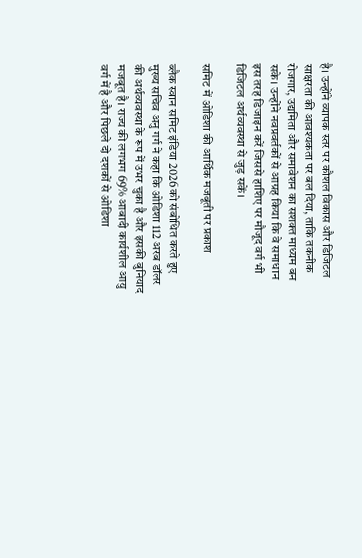है। उन्होंने व्यापक स्तर पर कौशल विकास और डिजिटल साक्षरता की आवश्यकता पर बल दिया, ताकि तकनीक रोजगार, उद्यमिता और समावेशन का सशक्त माध्यम बन सके। उन्होंने नवप्रवर्तकों से आग्रह किया कि वे समाधान इस तरह डिजाइन करें जिससे हाशिए पर मौजूद वर्ग भी डिजिटल अर्थव्यवस्था से जुड़ सकें।

समिट में ओडिशा की आर्थिक मजबूती पर प्रकाश

ब्लैक स्वान समिट इंडिया 2026 को संबोधित करते हुए मुख्य सचिव अनु गर्ग ने कहा कि ओडिशा 112 अरब डॉलर की अर्थव्यवस्था के रूप में उभर चुका है और इसकी बुनियाद मजबूत है। राज्य की लगभग 69% आबादी कार्यशील आयु वर्ग में है और पिछले दो दशकों से ओडिशा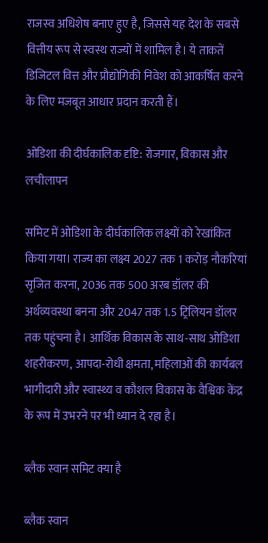राजस्व अधिशेष बनाए हुए है, जिससे यह देश के सबसे वित्तीय रूप से स्वस्थ राज्यों में शामिल है। ये ताकतें डिजिटल वित्त और प्रौद्योगिकी निवेश को आकर्षित करने के लिए मजबूत आधार प्रदान करती हैं।

ओडिशा की दीर्घकालिक दृष्टि: रोजगार, विकास और लचीलापन

समिट में ओडिशा के दीर्घकालिक लक्ष्यों को रेखांकित किया गया। राज्य का लक्ष्य 2027 तक 1 करोड़ नौकरियां सृजित करना, 2036 तक 500 अरब डॉलर की अर्थव्यवस्था बनना और 2047 तक 1.5 ट्रिलियन डॉलर तक पहुंचना है। आर्थिक विकास के साथ-साथ ओडिशा शहरीकरण, आपदा-रोधी क्षमता, महिलाओं की कार्यबल भागीदारी और स्वास्थ्य व कौशल विकास के वैश्विक केंद्र के रूप में उभरने पर भी ध्यान दे रहा है।

ब्लैक स्वान समिट क्या है

ब्लैक स्वान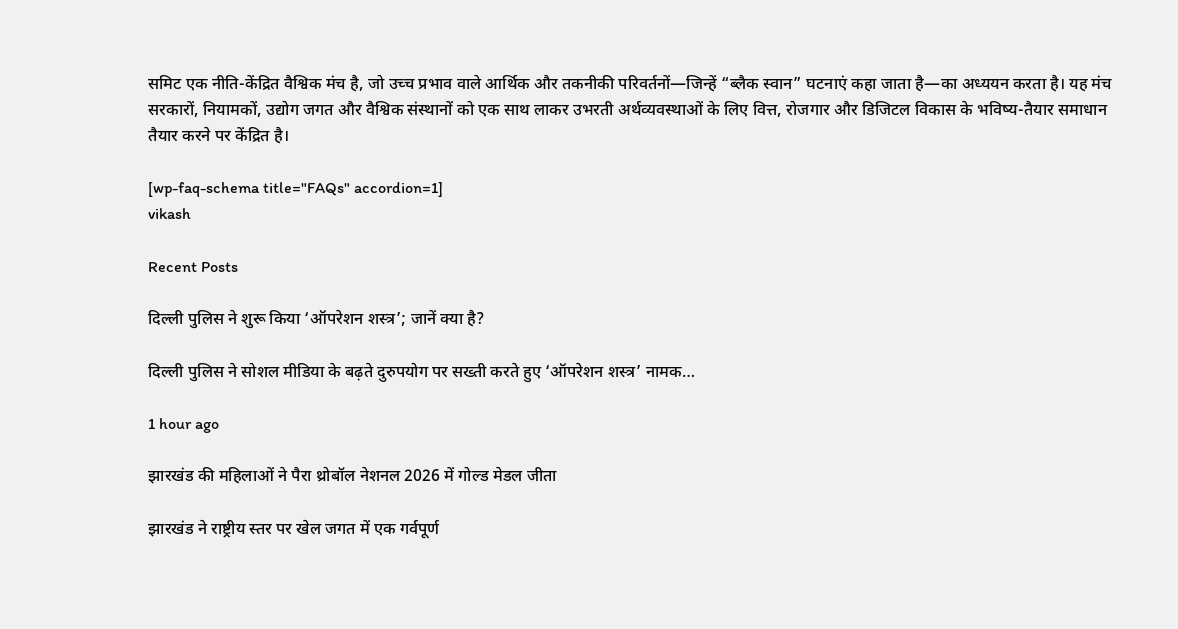समिट एक नीति-केंद्रित वैश्विक मंच है, जो उच्च प्रभाव वाले आर्थिक और तकनीकी परिवर्तनों—जिन्हें “ब्लैक स्वान” घटनाएं कहा जाता है—का अध्ययन करता है। यह मंच सरकारों, नियामकों, उद्योग जगत और वैश्विक संस्थानों को एक साथ लाकर उभरती अर्थव्यवस्थाओं के लिए वित्त, रोजगार और डिजिटल विकास के भविष्य-तैयार समाधान तैयार करने पर केंद्रित है।

[wp-faq-schema title="FAQs" accordion=1]
vikash

Recent Posts

दिल्ली पुलिस ने शुरू किया ‘ऑपरेशन शस्त्र’; जानें क्या है?

दिल्ली पुलिस ने सोशल मीडिया के बढ़ते दुरुपयोग पर सख्ती करते हुए ‘ऑपरेशन शस्त्र’ नामक…

1 hour ago

झारखंड की महिलाओं ने पैरा थ्रोबॉल नेशनल 2026 में गोल्ड मेडल जीता

झारखंड ने राष्ट्रीय स्तर पर खेल जगत में एक गर्वपूर्ण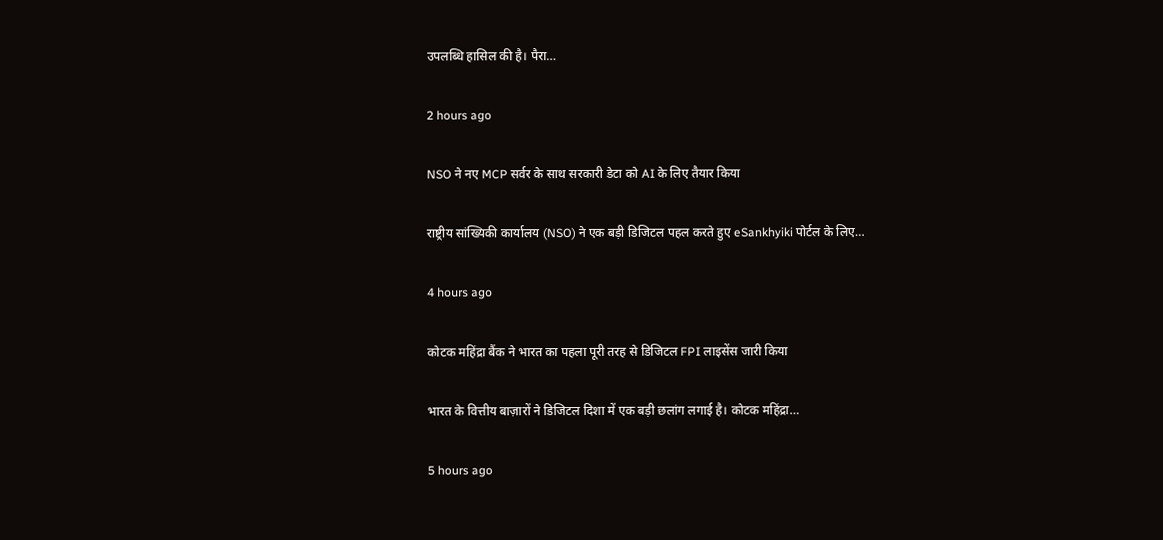उपलब्धि हासिल की है। पैरा…

2 hours ago

NSO ने नए MCP सर्वर के साथ सरकारी डेटा को AI के लिए तैयार किया

राष्ट्रीय सांख्यिकी कार्यालय (NSO) ने एक बड़ी डिजिटल पहल करते हुए eSankhyiki पोर्टल के लिए…

4 hours ago

कोटक महिंद्रा बैंक ने भारत का पहला पूरी तरह से डिजिटल FPI लाइसेंस जारी किया

भारत के वित्तीय बाज़ारों ने डिजिटल दिशा में एक बड़ी छलांग लगाई है। कोटक महिंद्रा…

5 hours ago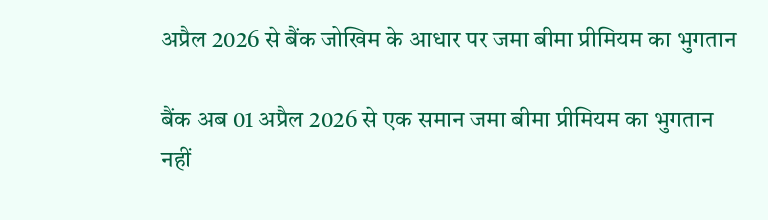अप्रैल 2026 से बैंक जोखिम के आधार पर जमा बीमा प्रीमियम का भुगतान

बैंक अब 01 अप्रैल 2026 से एक समान जमा बीमा प्रीमियम का भुगतान नहीं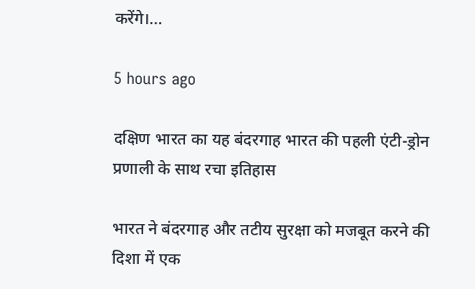करेंगे।…

5 hours ago

दक्षिण भारत का यह बंदरगाह भारत की पहली एंटी-ड्रोन प्रणाली के साथ रचा इतिहास

भारत ने बंदरगाह और तटीय सुरक्षा को मजबूत करने की दिशा में एक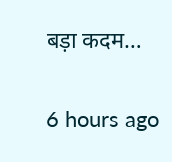बड़ा कदम…

6 hours ago